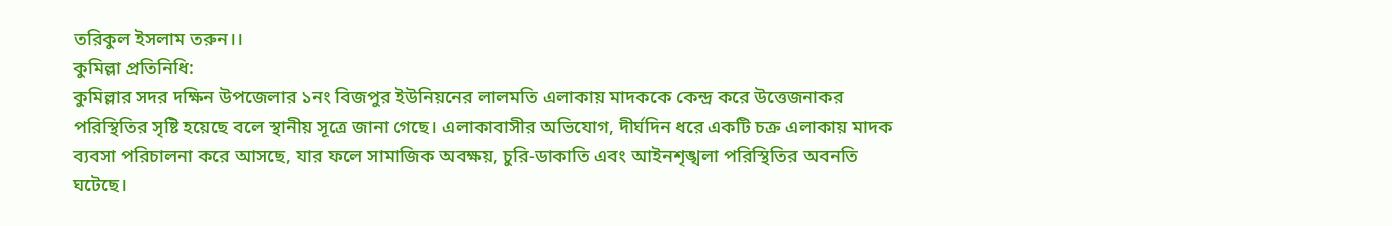তরিকুল ইসলাম তরুন।।
কুমিল্লা প্রতিনিধি:
কুমিল্লার সদর দক্ষিন উপজেলার ১নং বিজপুর ইউনিয়নের লালমতি এলাকায় মাদককে কেন্দ্র করে উত্তেজনাকর পরিস্থিতির সৃষ্টি হয়েছে বলে স্থানীয় সূত্রে জানা গেছে। এলাকাবাসীর অভিযোগ, দীর্ঘদিন ধরে একটি চক্র এলাকায় মাদক ব্যবসা পরিচালনা করে আসছে, যার ফলে সামাজিক অবক্ষয়, চুরি-ডাকাতি এবং আইনশৃঙ্খলা পরিস্থিতির অবনতি ঘটেছে।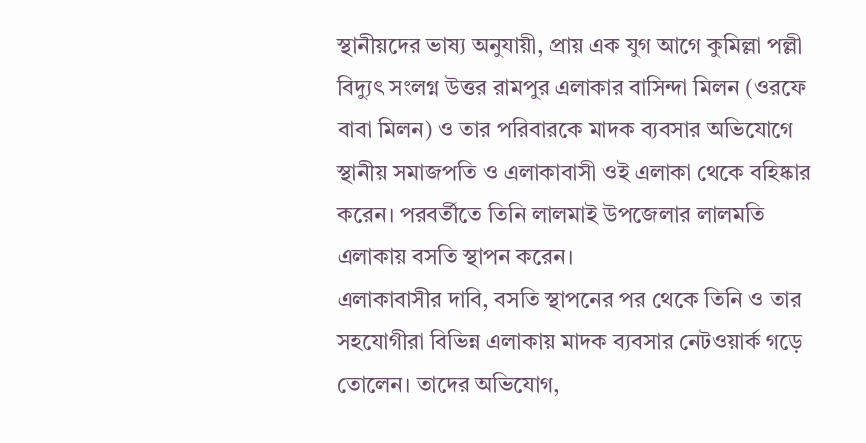স্থানীয়দের ভাষ্য অনুযায়ী, প্রায় এক যুগ আগে কুমিল্লা পল্লী বিদ্যুৎ সংলগ্ন উত্তর রামপুর এলাকার বাসিন্দা মিলন (ওরফে বাবা মিলন) ও তার পরিবারকে মাদক ব্যবসার অভিযোগে স্থানীয় সমাজপতি ও এলাকাবাসী ওই এলাকা থেকে বহিষ্কার করেন। পরবর্তীতে তিনি লালমাই উপজেলার লালমতি এলাকায় বসতি স্থাপন করেন।
এলাকাবাসীর দাবি, বসতি স্থাপনের পর থেকে তিনি ও তার সহযোগীরা বিভিন্ন এলাকায় মাদক ব্যবসার নেটওয়ার্ক গড়ে তোলেন। তাদের অভিযোগ,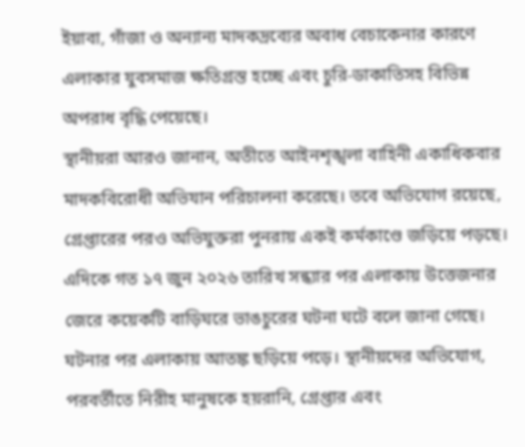ইয়াবা, গাঁজা ও অন্যান্য মাদকদ্রব্যের অবাধ বেচাকেনার কারণে এলাকার যুবসমাজ ক্ষতিগ্রস্ত হচ্ছে এবং চুরি-ডাকাতিসহ বিভিন্ন অপরাধ বৃদ্ধি পেয়েছে।
স্থানীয়রা আরও জানান, অতীতে আইনশৃঙ্খলা বাহিনী একাধিকবার মাদকবিরোধী অভিযান পরিচালনা করেছে। তবে অভিযোগ রয়েছে, গ্রেপ্তারের পরও অভিযুক্তরা পুনরায় একই কর্মকাণ্ডে জড়িয়ে পড়ছে।
এদিকে গত ১৭ জুন ২০২৬ তারিখ সন্ধ্যার পর এলাকায় উত্তেজনার জেরে কয়েকটি বাড়িঘরে ভাঙচুরের ঘটনা ঘটে বলে জানা গেছে। ঘটনার পর এলাকায় আতঙ্ক ছড়িয়ে পড়ে। স্থানীয়দের অভিযোগ, পরবর্তীতে নিরীহ মানুষকে হয়রানি, গ্রেপ্তার এবং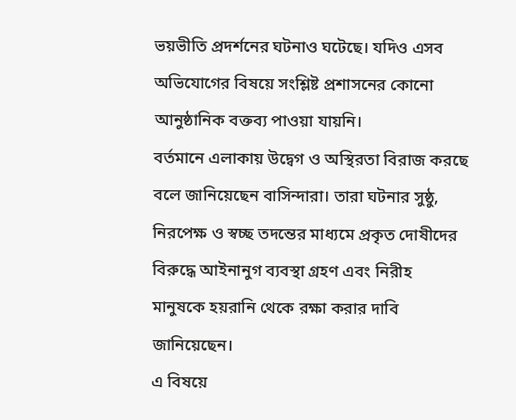ভয়ভীতি প্রদর্শনের ঘটনাও ঘটেছে। যদিও এসব অভিযোগের বিষয়ে সংশ্লিষ্ট প্রশাসনের কোনো আনুষ্ঠানিক বক্তব্য পাওয়া যায়নি।
বর্তমানে এলাকায় উদ্বেগ ও অস্থিরতা বিরাজ করছে বলে জানিয়েছেন বাসিন্দারা। তারা ঘটনার সুষ্ঠু, নিরপেক্ষ ও স্বচ্ছ তদন্তের মাধ্যমে প্রকৃত দোষীদের বিরুদ্ধে আইনানুগ ব্যবস্থা গ্রহণ এবং নিরীহ মানুষকে হয়রানি থেকে রক্ষা করার দাবি জানিয়েছেন।
এ বিষয়ে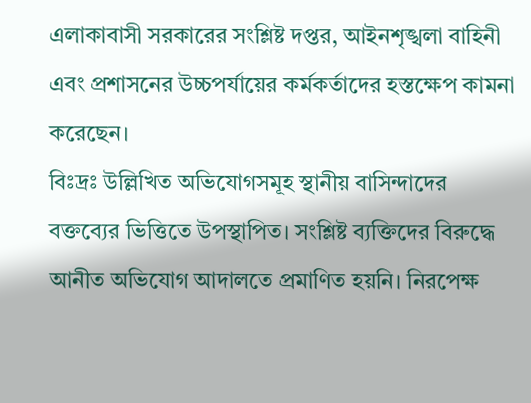এলাকাবাসী সরকারের সংশ্লিষ্ট দপ্তর, আইনশৃঙ্খলা বাহিনী এবং প্রশাসনের উচ্চপর্যায়ের কর্মকর্তাদের হস্তক্ষেপ কামনা করেছেন।
বিঃদ্রঃ উল্লিখিত অভিযোগসমূহ স্থানীয় বাসিন্দাদের বক্তব্যের ভিত্তিতে উপস্থাপিত। সংশ্লিষ্ট ব্যক্তিদের বিরুদ্ধে আনীত অভিযোগ আদালতে প্রমাণিত হয়নি। নিরপেক্ষ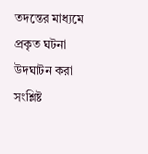তদন্তের মাধ্যমে প্রকৃত ঘটনা উদঘাটন করা সংশ্লিষ্ট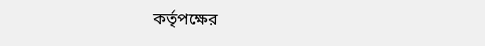কর্তৃপক্ষের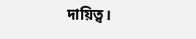দায়িত্ব।